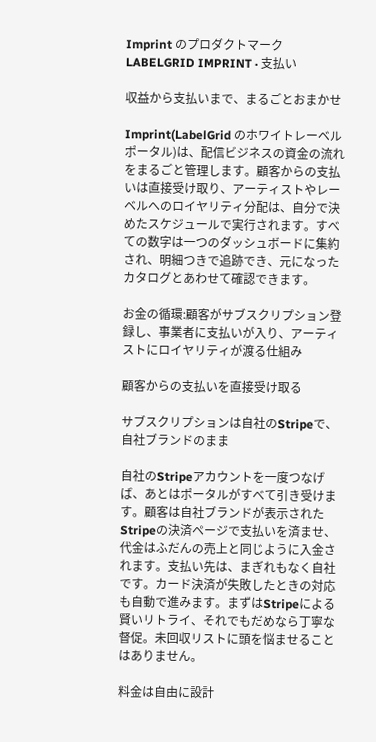Imprint のプロダクトマークLABELGRID IMPRINT · 支払い

収益から支払いまで、まるごとおまかせ

Imprint(LabelGrid のホワイトレーベルポータル)は、配信ビジネスの資金の流れをまるごと管理します。顧客からの支払いは直接受け取り、アーティストやレーベルへのロイヤリティ分配は、自分で決めたスケジュールで実行されます。すべての数字は一つのダッシュボードに集約され、明細つきで追跡でき、元になったカタログとあわせて確認できます。

お金の循環:顧客がサブスクリプション登録し、事業者に支払いが入り、アーティストにロイヤリティが渡る仕組み

顧客からの支払いを直接受け取る

サブスクリプションは自社のStripeで、自社ブランドのまま

自社のStripeアカウントを一度つなげば、あとはポータルがすべて引き受けます。顧客は自社ブランドが表示されたStripeの決済ページで支払いを済ませ、代金はふだんの売上と同じように入金されます。支払い先は、まぎれもなく自社です。カード決済が失敗したときの対応も自動で進みます。まずはStripeによる賢いリトライ、それでもだめなら丁寧な督促。未回収リストに頭を悩ませることはありません。

料金は自由に設計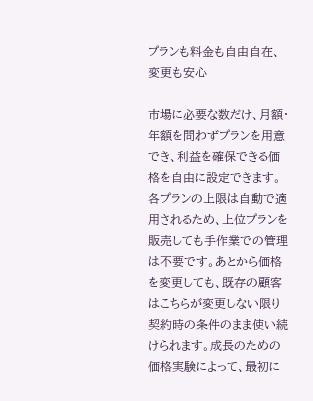プランも料金も自由自在、変更も安心

市場に必要な数だけ、月額・年額を問わずプランを用意でき、利益を確保できる価格を自由に設定できます。各プランの上限は自動で適用されるため、上位プランを販売しても手作業での管理は不要です。あとから価格を変更しても、既存の顧客はこちらが変更しない限り契約時の条件のまま使い続けられます。成長のための価格実験によって、最初に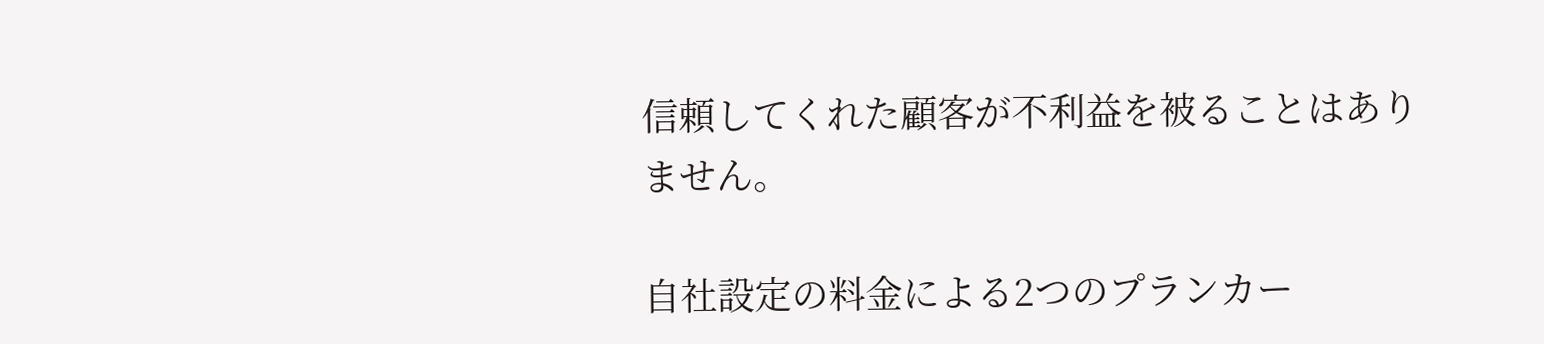信頼してくれた顧客が不利益を被ることはありません。

自社設定の料金による2つのプランカー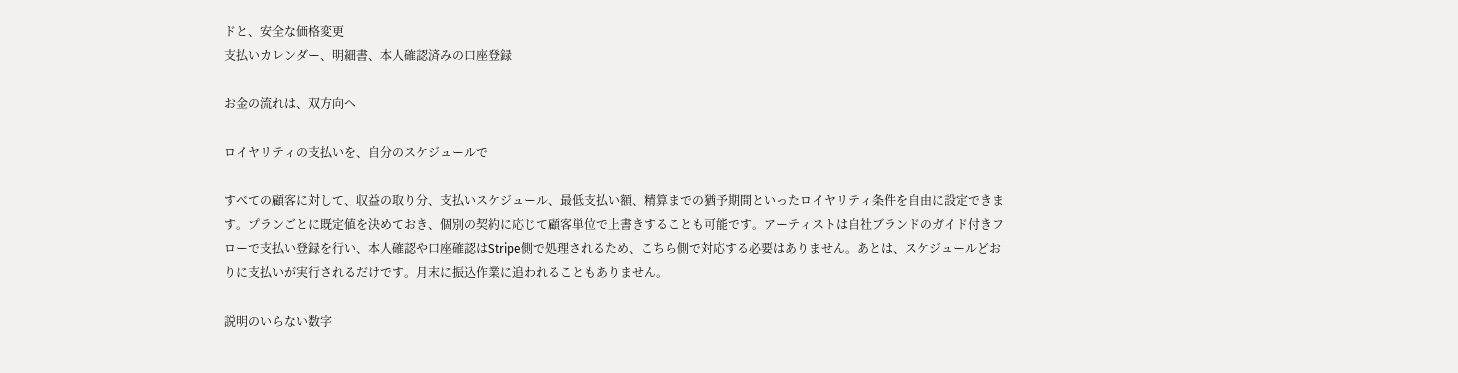ドと、安全な価格変更
支払いカレンダー、明細書、本人確認済みの口座登録

お金の流れは、双方向へ

ロイヤリティの支払いを、自分のスケジュールで

すべての顧客に対して、収益の取り分、支払いスケジュール、最低支払い額、精算までの猶予期間といったロイヤリティ条件を自由に設定できます。プランごとに既定値を決めておき、個別の契約に応じて顧客単位で上書きすることも可能です。アーティストは自社ブランドのガイド付きフローで支払い登録を行い、本人確認や口座確認はStripe側で処理されるため、こちら側で対応する必要はありません。あとは、スケジュールどおりに支払いが実行されるだけです。月末に振込作業に追われることもありません。

説明のいらない数字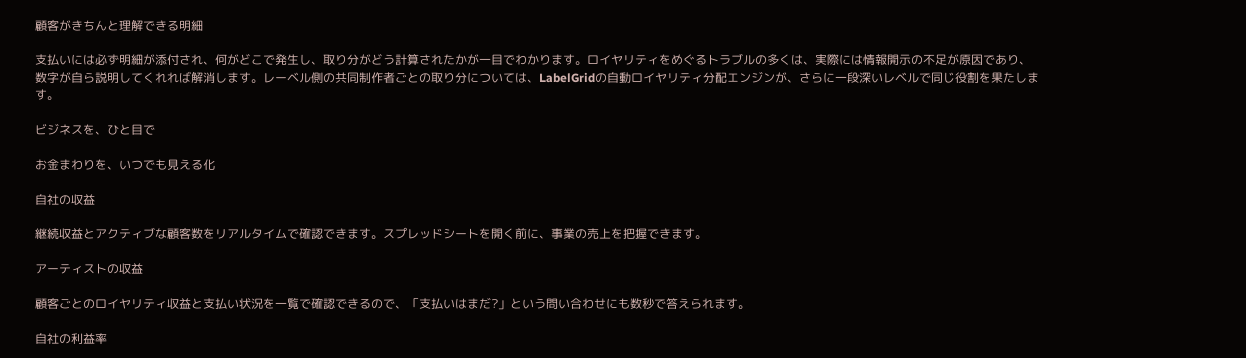顧客がきちんと理解できる明細

支払いには必ず明細が添付され、何がどこで発生し、取り分がどう計算されたかが一目でわかります。ロイヤリティをめぐるトラブルの多くは、実際には情報開示の不足が原因であり、数字が自ら説明してくれれば解消します。レーベル側の共同制作者ごとの取り分については、LabelGridの自動ロイヤリティ分配エンジンが、さらに一段深いレベルで同じ役割を果たします。

ビジネスを、ひと目で

お金まわりを、いつでも見える化

自社の収益

継続収益とアクティブな顧客数をリアルタイムで確認できます。スプレッドシートを開く前に、事業の売上を把握できます。

アーティストの収益

顧客ごとのロイヤリティ収益と支払い状況を一覧で確認できるので、「支払いはまだ?」という問い合わせにも数秒で答えられます。

自社の利益率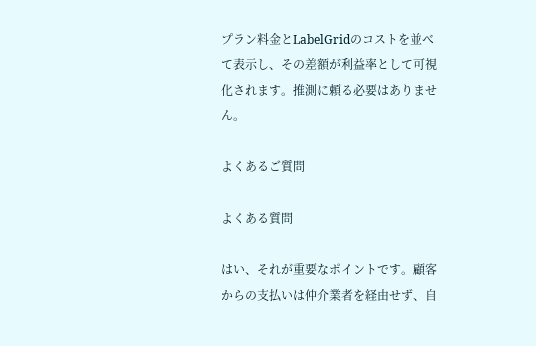プラン料金とLabelGridのコストを並べて表示し、その差額が利益率として可視化されます。推測に頼る必要はありません。

よくあるご質問

よくある質問

はい、それが重要なポイントです。顧客からの支払いは仲介業者を経由せず、自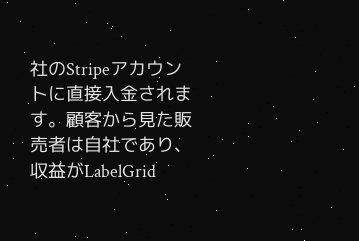社のStripeアカウントに直接入金されます。顧客から見た販売者は自社であり、収益がLabelGrid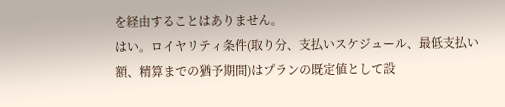を経由することはありません。
はい。ロイヤリティ条件(取り分、支払いスケジュール、最低支払い額、精算までの猶予期間)はプランの既定値として設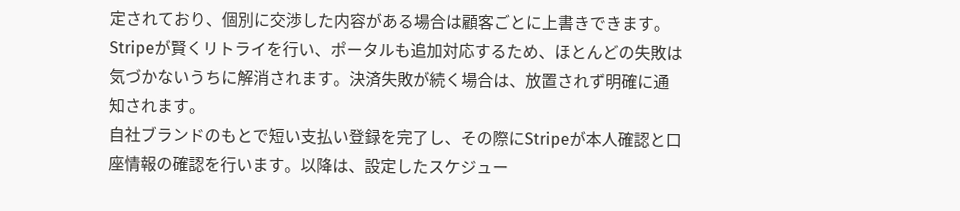定されており、個別に交渉した内容がある場合は顧客ごとに上書きできます。
Stripeが賢くリトライを行い、ポータルも追加対応するため、ほとんどの失敗は気づかないうちに解消されます。決済失敗が続く場合は、放置されず明確に通知されます。
自社ブランドのもとで短い支払い登録を完了し、その際にStripeが本人確認と口座情報の確認を行います。以降は、設定したスケジュー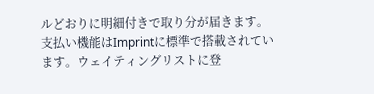ルどおりに明細付きで取り分が届きます。
支払い機能はImprintに標準で搭載されています。ウェイティングリストに登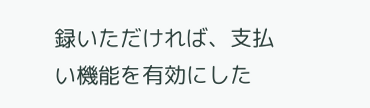録いただければ、支払い機能を有効にした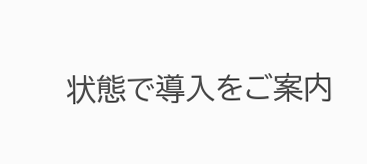状態で導入をご案内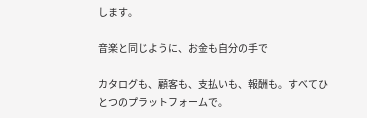します。

音楽と同じように、お金も自分の手で

カタログも、顧客も、支払いも、報酬も。すべてひとつのプラットフォームで。